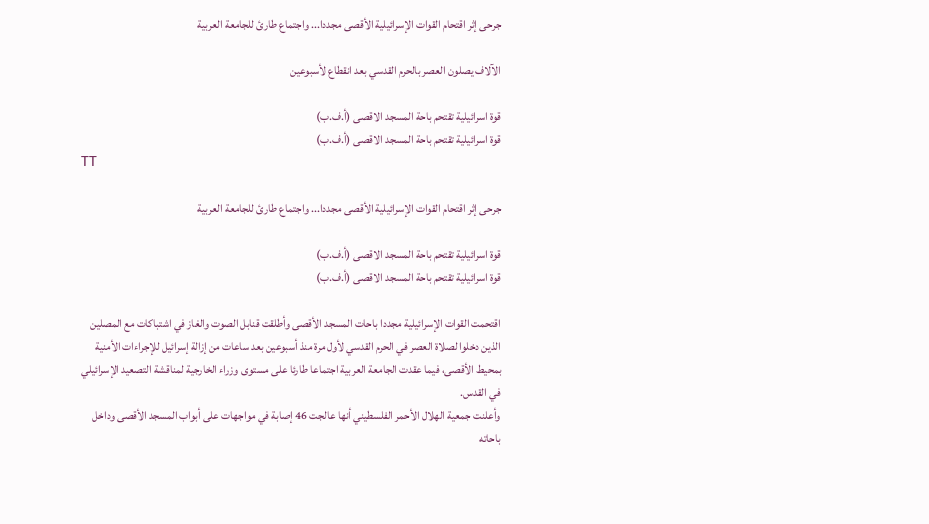جرحى إثر اقتحام القوات الإسرائيلية الأقصى مجددا... واجتماع طارئ للجامعة العربية

الآلاف يصلون العصر بالحرم القدسي بعد انقطاع لأسبوعين

قوة اسرائيلية تقتحم باحة المسجد الاقصى (أ.ف.ب)
قوة اسرائيلية تقتحم باحة المسجد الاقصى (أ.ف.ب)
TT

جرحى إثر اقتحام القوات الإسرائيلية الأقصى مجددا... واجتماع طارئ للجامعة العربية

قوة اسرائيلية تقتحم باحة المسجد الاقصى (أ.ف.ب)
قوة اسرائيلية تقتحم باحة المسجد الاقصى (أ.ف.ب)

اقتحمت القوات الإسرائيلية مجددا باحات المسجد الأقصى وأطلقت قنابل الصوت والغاز في اشتباكات مع المصلين الذين دخلوا لصلاة العصر في الحرم القدسي لأول مرة منذ أسبوعين بعد ساعات من إزالة إسرائيل للإجراءات الأمنية بمحيط الأقصى، فيما عقدت الجامعة العربية اجتماعا طارئا على مستوى وزراء الخارجية لمناقشة التصعيد الإسرائيلي في القدس.
وأعلنت جمعية الهلال الأحمر الفلسطيني أنها عالجت 46 إصابة في مواجهات على أبواب المسجد الأقصى وداخل باحاته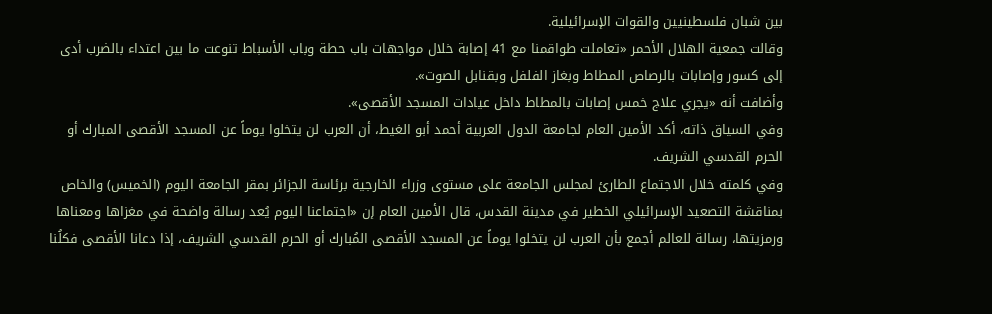بين شبان فلسطينيين والقوات الإسرائيلية.
وقالت جمعية الهلال الأحمر «تعاملت طواقمنا مع 41 إصابة خلال مواجهات باب حطة وباب الأسباط تنوعت ما بين اعتداء بالضرب أدى إلى كسور وإصابات بالرصاص المطاط وبغاز الفلفل وبقنابل الصوت».
وأضافت أنه «يجري علاج خمس إصابات بالمطاط داخل عيادات المسجد الأقصى».
وفي السياق ذاته، أكد الأمين العام لجامعة الدول العربية أحمد أبو الغيط، أن العرب لن يتخلوا يوماً عن المسجد الأقصى المبارك أو الحرم القدسي الشريف.
وفي كلمته خلال الاجتماع الطارئ لمجلس الجامعة على مستوى وزراء الخارجية برئاسة الجزائر بمقر الجامعة اليوم (الخميس) والخاص بمناقشة التصعيد الإسرائيلي الخطير في مدينة القدس، قال الأمين العام إن «اجتماعنا اليوم يُعد رسالة واضحة في مغزاها ومعناها ورمزيتها، رسالة للعالم أجمع بأن العرب لن يتخلوا يوماً عن المسجد الأقصى المُبارك أو الحرم القدسي الشريف، إذا دعانا الأقصى فكلُنا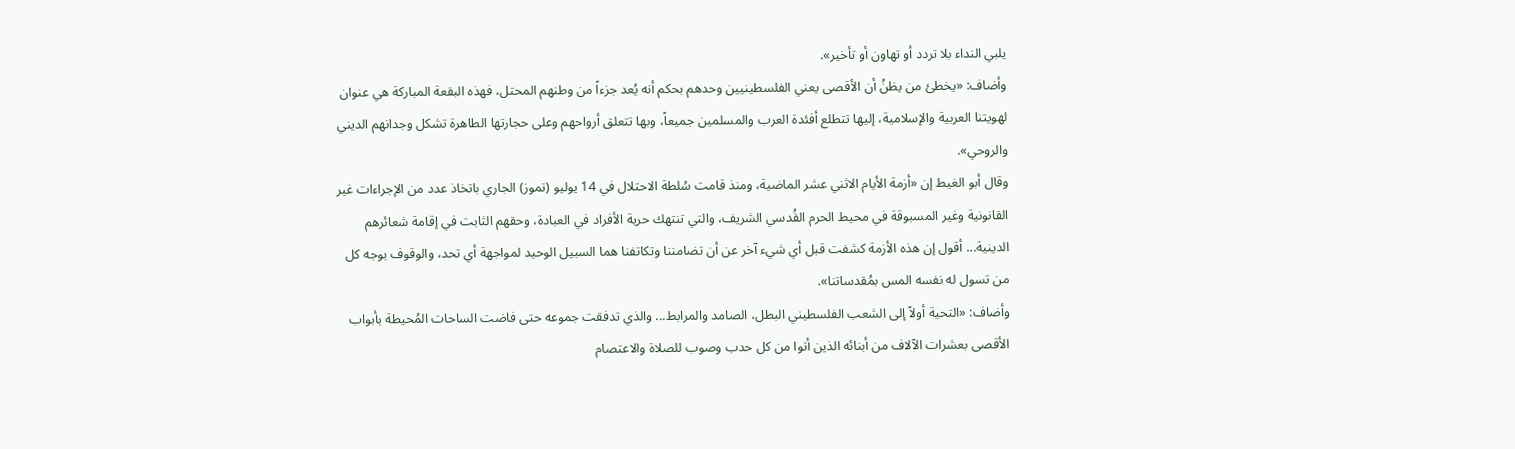يلبي النداء بلا تردد أو تهاون أو تأخير».
وأضاف: «يخطئ من يظنُ أن الأقصى يعني الفلسطينيين وحدهم بحكم أنه يُعد جزءاً من وطنهم المحتل، فهذه البقعة المباركة هي عنوان لهويتنا العربية والإسلامية، إليها تتطلع أفئدة العرب والمسلمين جميعاً، وبها تتعلق أرواحهم وعلى حجارتها الطاهرة تشكل وجدانهم الديني والروحي».
وقال أبو الغيط إن «أزمة الأيام الاثني عشر الماضية، ومنذ قامت سُلطة الاحتلال في 14 يوليو (تموز) الجاري باتخاذ عدد من الإجراءات غير القانونية وغير المسبوقة في محيط الحرم القُدسي الشريف، والتي تنتهك حرية الأفراد في العبادة، وحقهم الثابت في إقامة شعائرهم الدينية... أقول إن هذه الأزمة كشفت قبل أي شيء آخر عن أن تضامننا وتكاتفنا هما السبيل الوحيد لمواجهة أي تحد، والوقوف بوجه كل من تسول له نفسه المس بمُقدساتنا».
وأضاف: «التحية أولاً إلى الشعب الفلسطيني البطل، الصامد والمرابط... والذي تدفقت جموعه حتى فاضت الساحات المُحيطة بأبواب الأقصى بعشرات الآلاف من أبنائه الذين أتوا من كل حدب وصوب للصلاة والاعتصام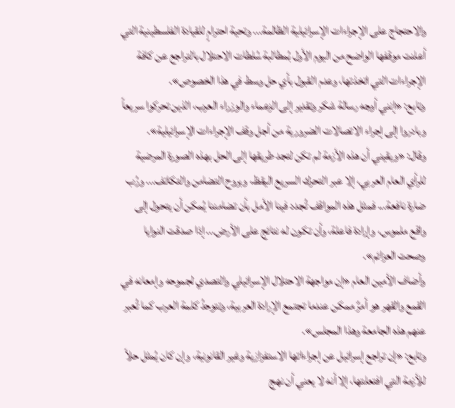والاحتجاج على الإجراءات الإسرائيلية الظالمة... وتحية احترامٍ للقيادة الفلسطينية التي أعلنت موقفها الواضح من اليوم الأول بُمطالبة سُلطات الاحتلال بالتراجع عن كافة الإجراءات التي اتخذتها، وعدم القبول بأي حل وسط في هذا الخصوص».
وتابع: «إنني أوجه رسالة شكر وتقدير إلى الزعماء والوزراء العرب، الذين تحركوا سريعاً وبادروا إلى إجراء الاتصالات الضرورية من أجل وقف الإجراءات الإسرائيلية».
وقال: «ويقيني أن هذه الأزمة لم تكن لتجد طريقها إلى الحل بهذه الصورة المرضية للرأي العام العربي، إلا عبر التحرك السريع اليقظ، وبروح التضامن والتكاتف... ورُب ضارة نافعة... فمثل هذه المواقف تُجدد فينا الأمل بأن تضامننا يُمكن أن يتحول إلى واقع ملموس، وإرادة فاعلة، وأن تكون له نتائج على الأرض... إذا صدقت النوايا وصحت العزائم».
وأضاف الأمين العام «إن مواجهة الاحتلال الإسرائيلي والتصدي لجموحه وإمعانه في القمع والقهر هو أمرٌ ممكن عندما تجتمع الإرادة العربية، وتتوحدُ كلمة العرب كما تُعبر عنهم هذه الجامعة وهذا المجلس».
وتابع: «إن تراجع إسرائيل عن إجراءاتها الاستفزازية وغير القانونية، وإن كان يُمثل حلاً للأزمة التي افتعلتها، إلا أنه لا يعني أن نهج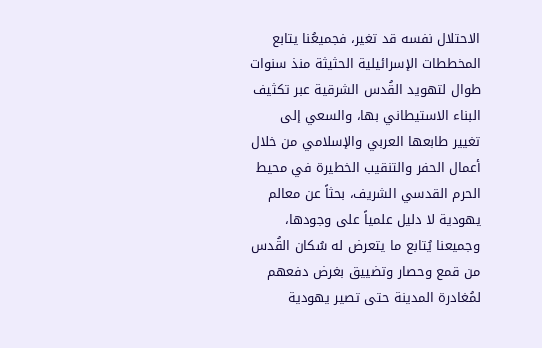الاحتلال نفسه قد تغير، فجميعُنا يتابع المخططات الإسرائيلية الحثيثة منذ سنوات طوال لتهويد القُدس الشرقية عبر تكثيف البناء الاستيطاني بها، والسعي إلى تغيير طابعها العربي والإسلامي من خلال أعمال الحفر والتنقيب الخطيرة في محيط الحرم القدسي الشريف، بحثاً عن معالم يهودية لا دليل علمياً على وجودها، وجميعنا يُتابع ما يتعرض له سُكان القُدس من قمع وحصار وتضييق بغرض دفعهم لمُغادرة المدينة حتى تصير يهودية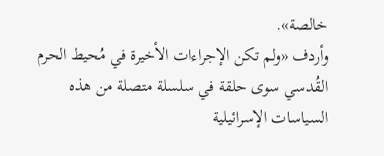خالصة».
وأردف «ولم تكن الإجراءات الأخيرة في مُحيط الحرم القُدسي سوى حلقة في سلسلة متصلة من هذه السياسات الإسرائيلية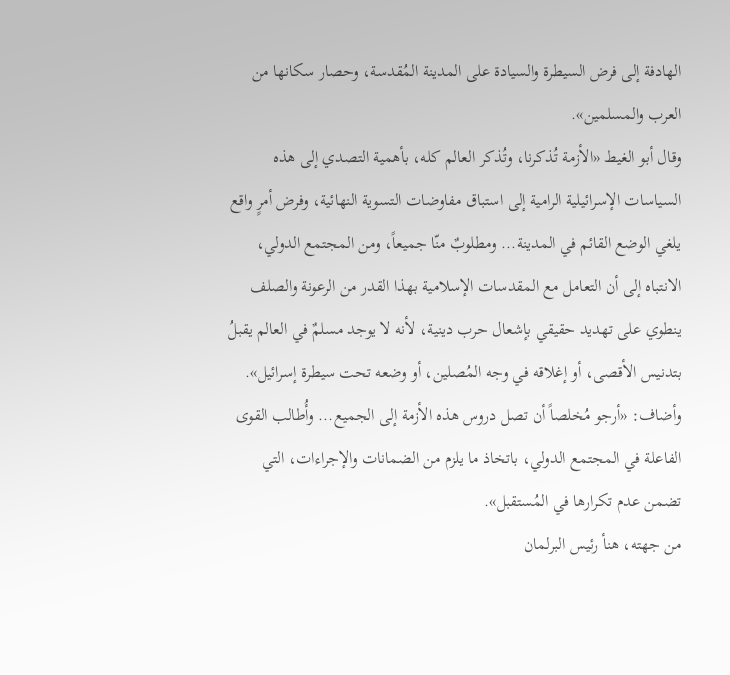الهادفة إلى فرض السيطرة والسيادة على المدينة المُقدسة، وحصار سكانها من العرب والمسلمين».
وقال أبو الغيط «الأزمة تُذكرنا، وتُذكر العالم كله، بأهمية التصدي إلى هذه السياسات الإسرائيلية الرامية إلى استباق مفاوضات التسوية النهائية، وفرض أمرٍ واقع يلغي الوضع القائم في المدينة... ومطلوبٌ منّا جميعاً، ومن المجتمع الدولي، الانتباه إلى أن التعامل مع المقدسات الإسلامية بهذا القدر من الرعونة والصلف ينطوي على تهديد حقيقي بإشعال حرب دينية، لأنه لا يوجد مسلمٌ في العالم يقبلُ بتدنيس الأقصى، أو إغلاقه في وجه المُصلين، أو وضعه تحت سيطرة إسرائيل».
وأضاف: «أرجو مُخلصاً أن تصل دروس هذه الأزمة إلى الجميع... وأُطالب القوى الفاعلة في المجتمع الدولي، باتخاذ ما يلزم من الضمانات والإجراءات، التي تضمن عدم تكرارها في المُستقبل».
من جهته، هنأ رئيس البرلمان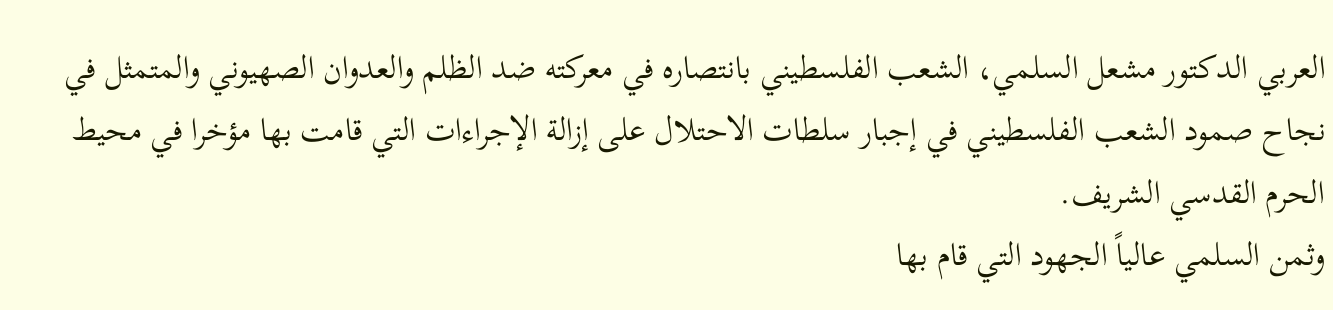العربي الدكتور مشعل السلمي، الشعب الفلسطيني بانتصاره في معركته ضد الظلم والعدوان الصهيوني والمتمثل في نجاح صمود الشعب الفلسطيني في إجبار سلطات الاحتلال على إزالة الإجراءات التي قامت بها مؤخرا في محيط الحرم القدسي الشريف.
وثمن السلمي عالياً الجهود التي قام بها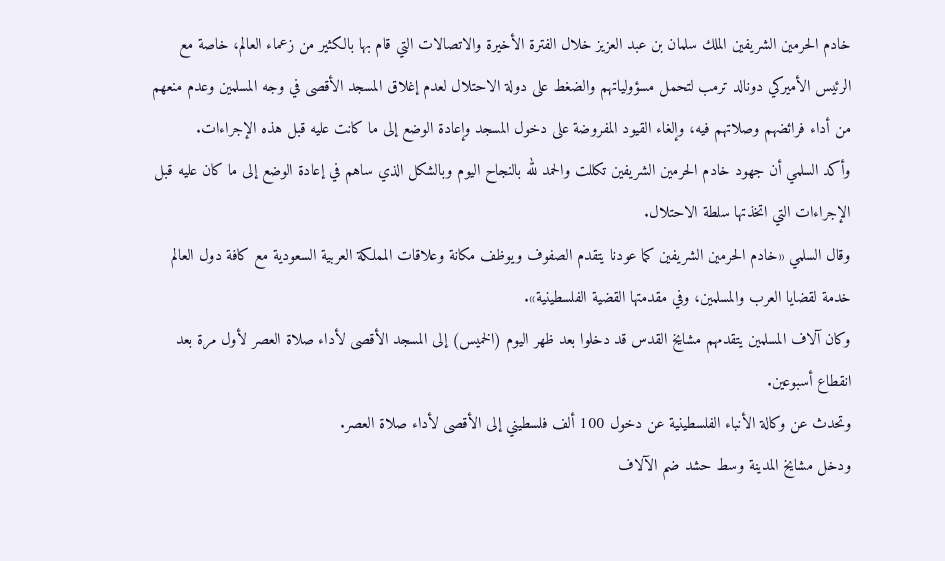خادم الحرمين الشريفين الملك سلمان بن عبد العزيز خلال الفترة الأخيرة والاتصالات التي قام بها بالكثير من زعماء العالم، خاصة مع الرئيس الأميركي دونالد ترمب لتحمل مسؤولياتهم والضغط على دولة الاحتلال لعدم إغلاق المسجد الأقصى في وجه المسلمين وعدم منعهم من أداء فرائضهم وصلاتهم فيه، وإلغاء القيود المفروضة على دخول المسجد وإعادة الوضع إلى ما كانت عليه قبل هذه الإجراءات.
وأكد السلمي أن جهود خادم الحرمين الشريفين تكللت والحمد لله بالنجاح اليوم وبالشكل الذي ساهم في إعادة الوضع إلى ما كان عليه قبل الإجراءات التي اتخذتها سلطة الاحتلال.
وقال السلمي «خادم الحرمين الشريفين كما عودنا يتقدم الصفوف ويوظف مكانة وعلاقات المملكة العربية السعودية مع كافة دول العالم خدمة لقضايا العرب والمسلمين، وفي مقدمتها القضية الفلسطينية».
وكان آلاف المسلمين يتقدمهم مشايخ القدس قد دخلوا بعد ظهر اليوم (الخميس) إلى المسجد الأقصى لأداء صلاة العصر لأول مرة بعد انقطاع أسبوعين.
وتحدث عن وكالة الأنباء الفلسطينية عن دخول 100 ألف فلسطيني إلى الأقصى لأداء صلاة العصر.
ودخل مشايخ المدينة وسط حشد ضم الآلاف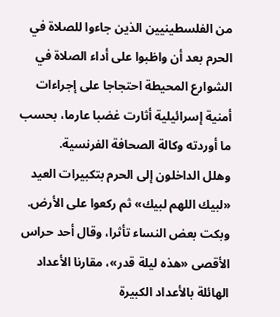من الفلسطينيين الذين جاءوا للصلاة في الحرم بعد أن واظبوا على أداء الصلاة في الشوارع المحيطة احتجاجا على إجراءات أمنية إسرائيلية أثارت غضبا عارما، بحسب ما أوردته وكالة الصحافة الفرنسية.
وهلل الداخلون إلى الحرم بتكبيرات العيد «لبيك اللهم لبيك» ثم ركعوا على الأرض.
وبكت بعض النساء تأثرا، وقال أحد حراس الأقصى «هذه ليلة قدر»، مقارنا الأعداد الهائلة بالأعداد الكبيرة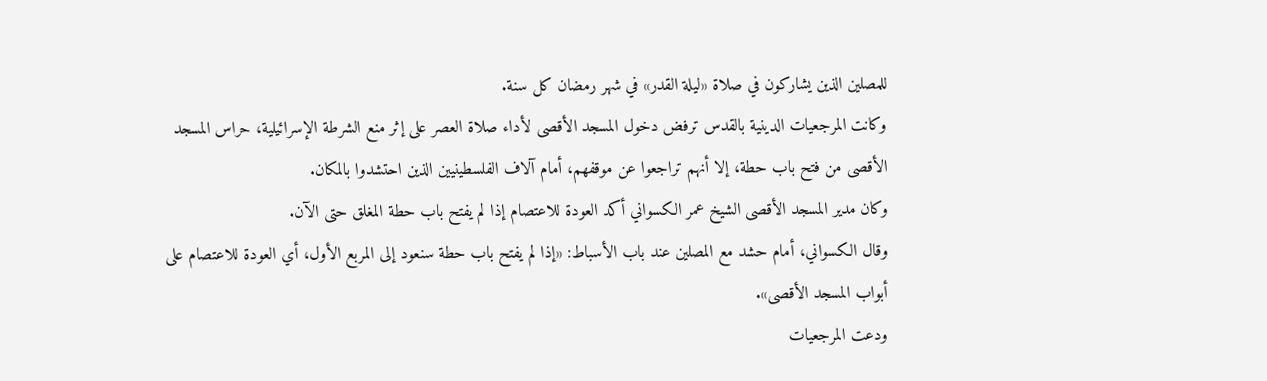للمصلين الذين يشاركون في صلاة «ليلة القدر» في شهر رمضان كل سنة.
وكانت المرجعيات الدينية بالقدس ترفض دخول المسجد الأقصى لأداء صلاة العصر على إثر منع الشرطة الإسرائيلية، حراس المسجد الأقصى من فتح باب حطة، إلا أنهم تراجعوا عن موقفهم، أمام آلاف الفلسطينيين الذين احتشدوا بالمكان.
وكان مدير المسجد الأقصى الشيخ عمر الكسواني أكد العودة للاعتصام إذا لم يفتح باب حطة المغلق حتى الآن.
وقال الكسواني، أمام حشد مع المصلين عند باب الأسباط: «إذا لم يفتح باب حطة سنعود إلى المربع الأول، أي العودة للاعتصام على أبواب المسجد الأقصى».
ودعت المرجعيات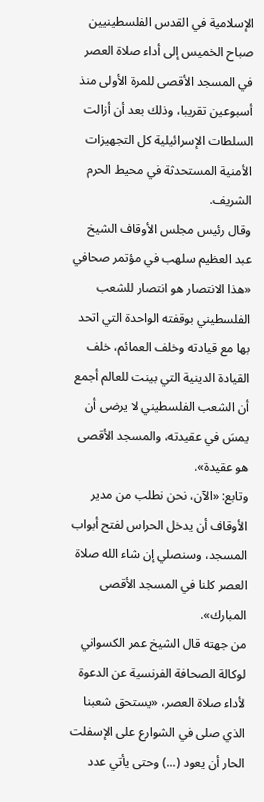الإسلامية في القدس الفلسطينيين صباح الخميس إلى أداء صلاة العصر في المسجد الأقصى للمرة الأولى منذ أسبوعين تقريبا، وذلك بعد أن أزالت السلطات الإسرائيلية كل التجهيزات الأمنية المستحدثة في محيط الحرم الشريف.
وقال رئيس مجلس الأوقاف الشيخ عبد العظيم سلهب في مؤتمر صحافي «هذا الانتصار هو انتصار للشعب الفلسطيني بوقفته الواحدة التي اتحد بها مع قيادته وخلف العمائم، خلف القيادة الدينية التي بينت للعالم أجمع أن الشعب الفلسطيني لا يرضى أن يمسَ في عقيدته، والمسجد الأقصى هو عقيدة».
وتابع: «الآن، نحن نطلب من مدير الأوقاف أن يدخل الحراس لفتح أبواب المسجد، وسنصلي إن شاء الله صلاة العصر كلنا في المسجد الأقصى المبارك».
من جهته قال الشيخ عمر الكسواني لوكالة الصحافة الفرنسية عن الدعوة لأداء صلاة العصر، «يستحق شعبنا الذي صلى في الشوارع على الإسفلت الحار أن يعود (...) وحتى يأتي عدد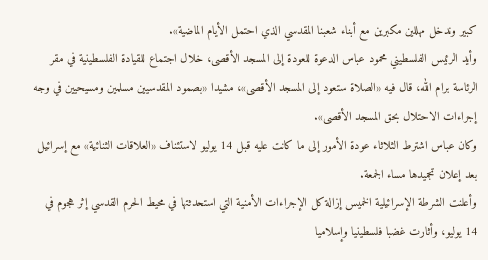كبير وندخل مهللين مكبرين مع أبناء شعبنا المقدسي الذي احتمل الأيام الماضية».
وأيد الرئيس الفلسطيني محمود عباس الدعوة للعودة إلى المسجد الأقصى، خلال اجتماع للقيادة الفلسطينية في مقر الرئاسة برام الله، قال فيه «الصلاة ستعود إلى المسجد الأقصى»، مشيدا «بصمود المقدسيين مسلمين ومسيحيين في وجه إجراءات الاحتلال بحق المسجد الأقصى».
وكان عباس اشترط الثلاثاء عودة الأمور إلى ما كانت عليه قبل 14 يوليو لاستئناف «العلاقات الثنائية» مع إسرائيل بعد إعلان تجميدها مساء الجمعة.
وأعلنت الشرطة الإسرائيلية الخميس إزالة كل الإجراءات الأمنية التي استحدثتها في محيط الحرم القدسي إثر هجوم في 14 يوليو، وأثارت غضبا فلسطينيا وإسلاميا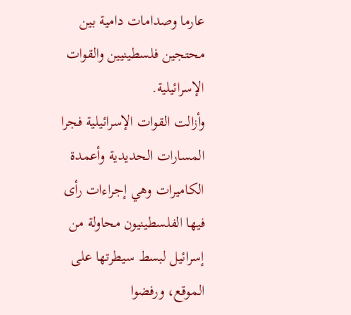عارما وصدامات دامية بين محتجين فلسطينيين والقوات الإسرائيلية.
وأزالت القوات الإسرائيلية فجرا المسارات الحديدية وأعمدة الكاميرات وهي إجراءات رأى فيها الفلسطينيون محاولة من إسرائيل لبسط سيطرتها على الموقع، ورفضوا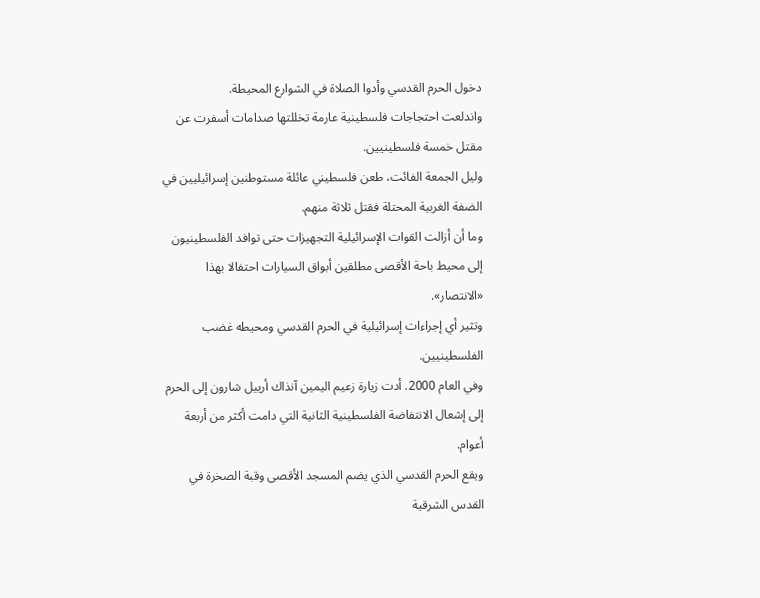دخول الحرم القدسي وأدوا الصلاة في الشوارع المحيطة.
واندلعت احتجاجات فلسطينية عارمة تخللتها صدامات أسفرت عن مقتل خمسة فلسطينيين.
وليل الجمعة الفائت، طعن فلسطيني عائلة مستوطنين إسرائيليين في الضفة الغربية المحتلة فقتل ثلاثة منهم.
وما أن أزالت القوات الإسرائيلية التجهيزات حتى توافد الفلسطينيون إلى محيط باحة الأقصى مطلقين أبواق السيارات احتفالا بهذا «الانتصار».
وتثير أي إجراءات إسرائيلية في الحرم القدسي ومحيطه غضب الفلسطينيين.
وفي العام 2000. أدت زيارة زعيم اليمين آنذاك أرييل شارون إلى الحرم إلى إشعال الانتفاضة الفلسطينية الثانية التي دامت أكثر من أربعة أعوام.
ويقع الحرم القدسي الذي يضم المسجد الأقصى وقبة الصخرة في القدس الشرقية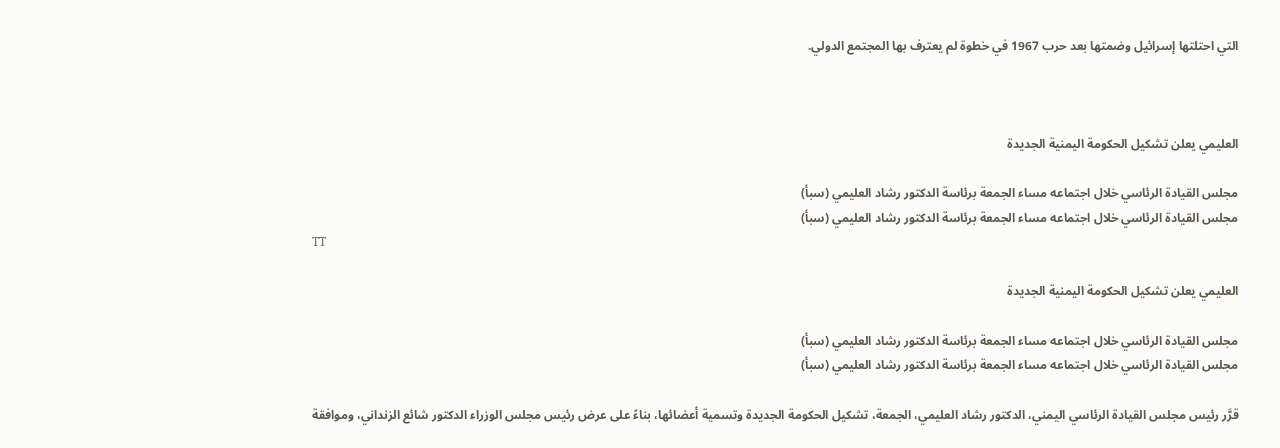التي احتلتها إسرائيل وضمتها بعد حرب 1967 في خطوة لم يعترف بها المجتمع الدولي.



العليمي يعلن تشكيل الحكومة اليمنية الجديدة

مجلس القيادة الرئاسي خلال اجتماعه مساء الجمعة برئاسة الدكتور رشاد العليمي (سبأ)
مجلس القيادة الرئاسي خلال اجتماعه مساء الجمعة برئاسة الدكتور رشاد العليمي (سبأ)
TT

العليمي يعلن تشكيل الحكومة اليمنية الجديدة

مجلس القيادة الرئاسي خلال اجتماعه مساء الجمعة برئاسة الدكتور رشاد العليمي (سبأ)
مجلس القيادة الرئاسي خلال اجتماعه مساء الجمعة برئاسة الدكتور رشاد العليمي (سبأ)

قرَّر رئيس مجلس القيادة الرئاسي اليمني، الدكتور رشاد العليمي، الجمعة، تشكيل الحكومة الجديدة وتسمية أعضائها، بناءً على عرض رئيس مجلس الوزراء الدكتور شائع الزنداني، وموافقة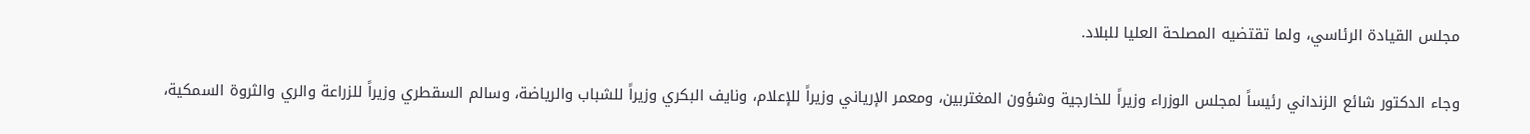مجلس القيادة الرئاسي، ولما تقتضيه المصلحة العليا للبلاد.

وجاء الدكتور شائع الزنداني رئيساً لمجلس الوزراء وزيراً للخارجية وشؤون المغتربين، ومعمر الإرياني وزيراً للإعلام، ونايف البكري وزيراً للشباب والرياضة، وسالم السقطري وزيراً للزراعة والري والثروة السمكية،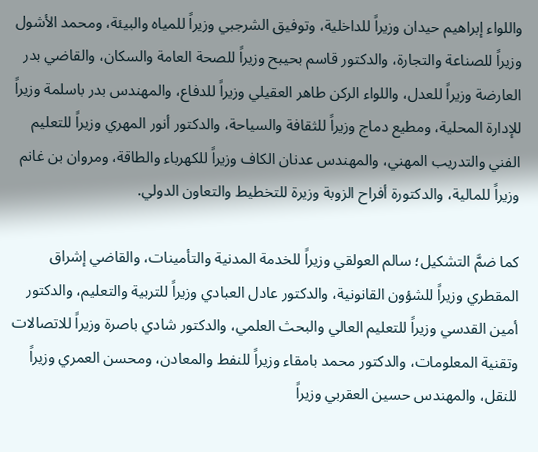واللواء إبراهيم حيدان وزيراً للداخلية، وتوفيق الشرجبي وزيراً للمياه والبيئة، ومحمد الأشول وزيراً للصناعة والتجارة، والدكتور قاسم بحيبح وزيراً للصحة العامة والسكان، والقاضي بدر العارضة وزيراً للعدل، واللواء الركن طاهر العقيلي وزيراً للدفاع، والمهندس بدر باسلمة وزيراً للإدارة المحلية، ومطيع دماج وزيراً للثقافة والسياحة، والدكتور أنور المهري وزيراً للتعليم الفني والتدريب المهني، والمهندس عدنان الكاف وزيراً للكهرباء والطاقة، ومروان بن غانم وزيراً للمالية، والدكتورة أفراح الزوبة وزيرة للتخطيط والتعاون الدولي.

كما ضمَّ التشكيل؛ سالم العولقي وزيراً للخدمة المدنية والتأمينات، والقاضي إشراق المقطري وزيراً للشؤون القانونية، والدكتور عادل العبادي وزيراً للتربية والتعليم، والدكتور أمين القدسي وزيراً للتعليم العالي والبحث العلمي، والدكتور شادي باصرة وزيراً للاتصالات وتقنية المعلومات، والدكتور محمد بامقاء وزيراً للنفط والمعادن، ومحسن العمري وزيراً للنقل، والمهندس حسين العقربي وزيراً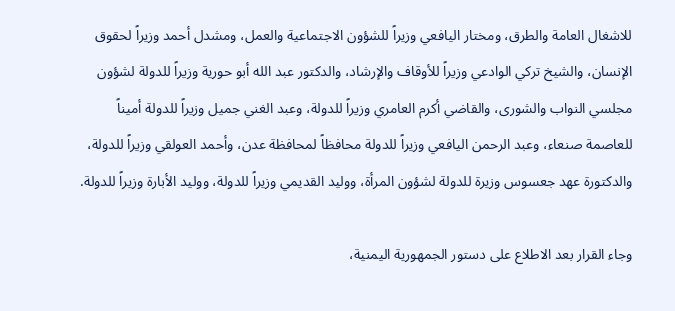للاشغال العامة والطرق، ومختار اليافعي وزيراً للشؤون الاجتماعية والعمل، ومشدل أحمد وزيراً لحقوق الإنسان، والشيخ تركي الوادعي وزيراً للأوقاف والإرشاد، والدكتور عبد الله أبو حورية وزيراً للدولة لشؤون مجلسي النواب والشورى، والقاضي أكرم العامري وزيراً للدولة، وعبد الغني جميل وزيراً للدولة أميناً للعاصمة صنعاء، وعبد الرحمن اليافعي وزيراً للدولة محافظاً لمحافظة عدن، وأحمد العولقي وزيراً للدولة، والدكتورة عهد جعسوس وزيرة للدولة لشؤون المرأة، ووليد القديمي وزيراً للدولة، ووليد الأبارة وزيراً للدولة.

وجاء القرار بعد الاطلاع على دستور الجمهورية اليمنية،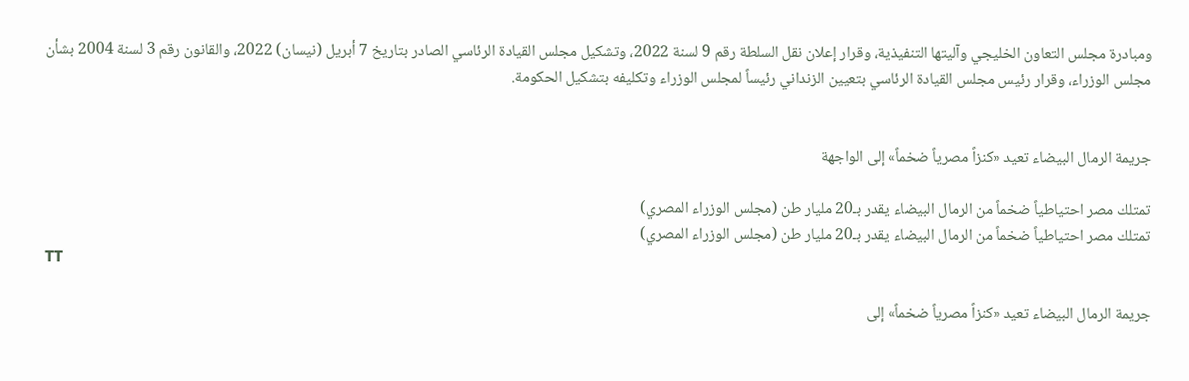ومبادرة مجلس التعاون الخليجي وآليتها التنفيذية، وقرار إعلان نقل السلطة رقم 9 لسنة 2022، وتشكيل مجلس القيادة الرئاسي الصادر بتاريخ 7 أبريل (نيسان) 2022، والقانون رقم 3 لسنة 2004 بشأن مجلس الوزراء، وقرار رئيس مجلس القيادة الرئاسي بتعيين الزنداني رئيساً لمجلس الوزراء وتكليفه بتشكيل الحكومة.


جريمة الرمال البيضاء تعيد «كنزاً مصرياً ضخماً» إلى الواجهة

تمتلك مصر احتياطياً ضخماً من الرمال البيضاء يقدر بـ20 مليار طن (مجلس الوزراء المصري)
تمتلك مصر احتياطياً ضخماً من الرمال البيضاء يقدر بـ20 مليار طن (مجلس الوزراء المصري)
TT

جريمة الرمال البيضاء تعيد «كنزاً مصرياً ضخماً» إلى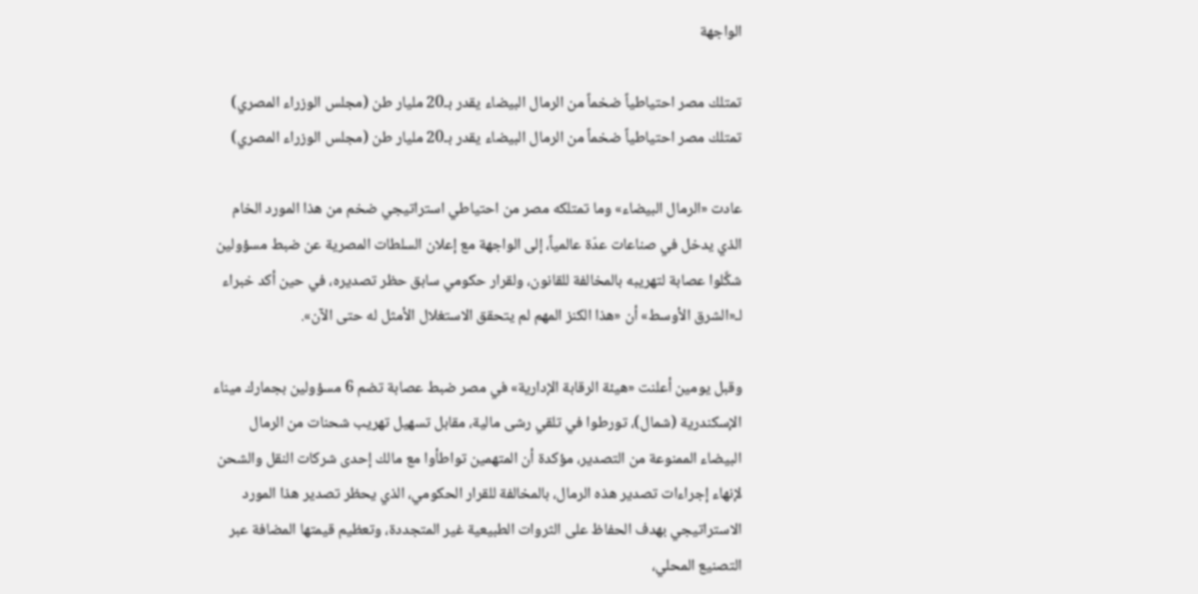الواجهة

تمتلك مصر احتياطياً ضخماً من الرمال البيضاء يقدر بـ20 مليار طن (مجلس الوزراء المصري)
تمتلك مصر احتياطياً ضخماً من الرمال البيضاء يقدر بـ20 مليار طن (مجلس الوزراء المصري)

عادت «الرمال البيضاء» وما تمتلكه مصر من احتياطي استراتيجي ضخم من هذا المورد الخام الذي يدخل في صناعات عدّة عالمياً، إلى الواجهة مع إعلان السلطات المصرية عن ضبط مسؤولين شكَّلوا عصابة لتهريبه بالمخالفة للقانون، ولقرار حكومي سابق حظر تصديره، في حين أكد خبراء لـ«الشرق الأوسط» أن «هذا الكنز المهم لم يتحقق الاستغلال الأمثل له حتى الآن».

وقبل يومين أعلنت «هيئة الرقابة الإدارية» في مصر ضبط عصابة تضم 6 مسؤولين بجمارك ميناء الإسكندرية (شمال)، تورطوا في تلقي رشى مالية، مقابل تسهيل تهريب شحنات من الرمال البيضاء الممنوعة من التصدير، مؤكدة أن المتهمين تواطأوا مع مالك إحدى شركات النقل والشحن لإنهاء إجراءات تصدير هذه الرمال، بالمخالفة للقرار الحكومي، الذي يحظر تصدير هذا المورد الاستراتيجي بهدف الحفاظ على الثروات الطبيعية غير المتجددة، وتعظيم قيمتها المضافة عبر التصنيع المحلي،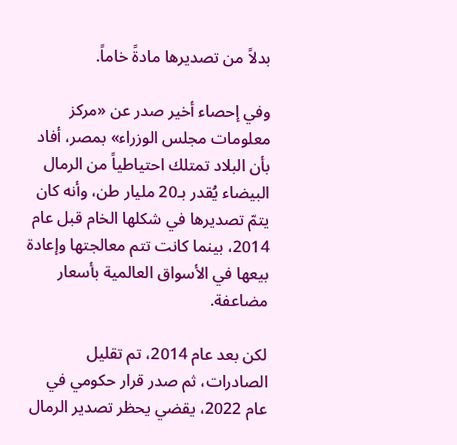بدلاً من تصديرها مادةً خاماً.

وفي إحصاء أخير صدر عن «مركز معلومات مجلس الوزراء» بمصر، أفاد بأن البلاد تمتلك احتياطياً من الرمال البيضاء يُقدر بـ20 مليار طن، وأنه كان يتمّ تصديرها في شكلها الخام قبل عام 2014، بينما كانت تتم معالجتها وإعادة بيعها في الأسواق العالمية بأسعار مضاعفة.

لكن بعد عام 2014، تم تقليل الصادرات، ثم صدر قرار حكومي في عام 2022، يقضي يحظر تصدير الرمال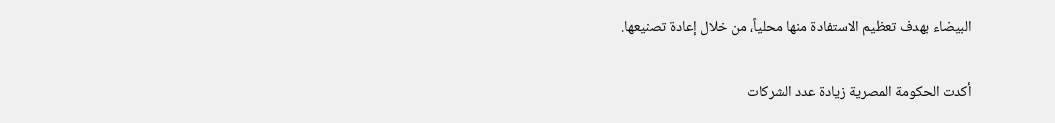البيضاء بهدف تعظيم الاستفادة منها محلياً، من خلال إعادة تصنيعها.

أكدت الحكومة المصرية زيادة عدد الشركات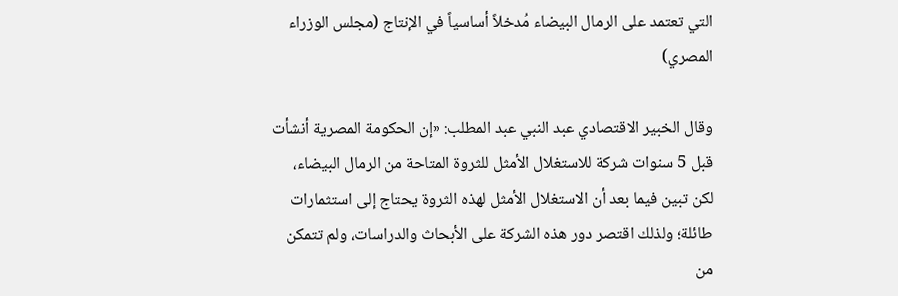التي تعتمد على الرمال البيضاء مُدخلاً أساسياً في الإنتاج (مجلس الوزراء المصري)

وقال الخبير الاقتصادي عبد النبي عبد المطلب: «إن الحكومة المصرية أنشأت قبل 5 سنوات شركة للاستغلال الأمثل للثروة المتاحة من الرمال البيضاء، لكن تبين فيما بعد أن الاستغلال الأمثل لهذه الثروة يحتاج إلى استثمارات طائلة؛ ولذلك اقتصر دور هذه الشركة على الأبحاث والدراسات، ولم تتمكن من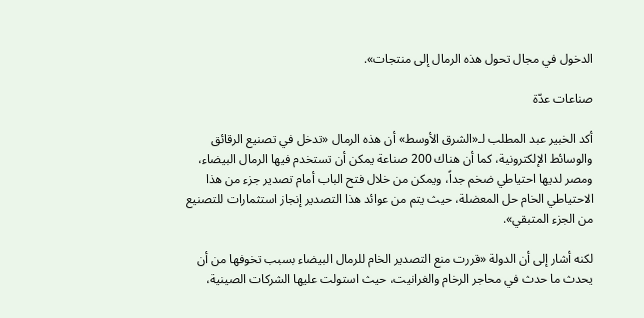الدخول في مجال تحول هذه الرمال إلى منتجات».

صناعات عدّة

أكد الخبير عبد المطلب لـ«الشرق الأوسط» أن هذه الرمال «تدخل في تصنيع الرقائق والوسائط الإلكترونية، كما أن هناك 200 صناعة يمكن أن تستخدم فيها الرمال البيضاء، ومصر لديها احتياطي ضخم جداً، ويمكن من خلال فتح الباب أمام تصدير جزء من هذا الاحتياطي الخام حل المعضلة، حيث يتم من عوائد هذا التصدير إنجاز استثمارات للتصنيع من الجزء المتبقي».

لكنه أشار إلى أن الدولة «قررت منع التصدير الخام للرمال البيضاء بسبب تخوفها من أن يحدث ما حدث في محاجر الرخام والغرانيت، حيث استولت عليها الشركات الصينية،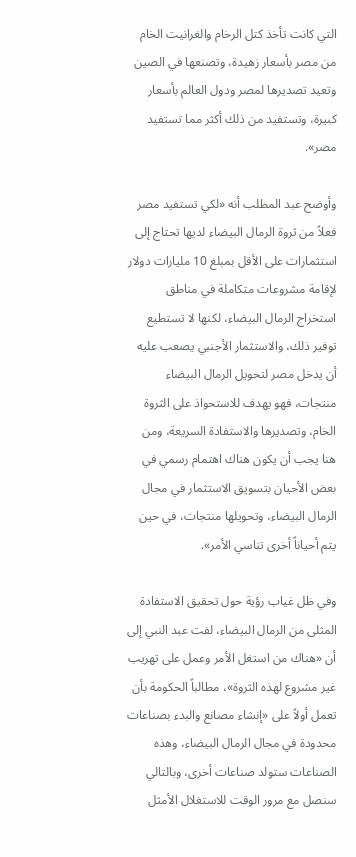التي كانت تأخذ كتل الرخام والغرانيت الخام من مصر بأسعار زهيدة، وتصنعها في الصين وتعيد تصديرها لمصر ودول العالم بأسعار كبيرة، وتستفيد من ذلك أكثر مما تستفيد مصر».

وأوضح عبد المطلب أنه «لكي تستفيد مصر فعلاً من ثروة الرمال البيضاء لديها تحتاج إلى استثمارات على الأقل بمبلغ 10 مليارات دولار لإقامة مشروعات متكاملة في مناطق استخراج الرمال البيضاء، لكنها لا تستطيع توفير ذلك، والاستثمار الأجنبي يصعب عليه أن يدخل مصر لتحويل الرمال البيضاء منتجات، فهو يهدف للاستحواذ على الثروة الخام، وتصديرها والاستفادة السريعة، ومن هنا يجب أن يكون هناك اهتمام رسمي في بعض الأحيان بتسويق الاستثمار في مجال الرمال البيضاء، وتحويلها منتجات، في حين يتم أحياناً أخرى تناسي الأمر».

وفي ظل غياب رؤية حول تحقيق الاستفادة المثلى من الرمال البيضاء، لفت عبد النبي إلى أن «هناك من استغل الأمر وعمل على تهريب غير مشروع لهذه الثروة»، مطالباً الحكومة بأن تعمل أولاً على «إنشاء مصانع والبدء بصناعات محدودة في مجال الرمال البيضاء، وهذه الصناعات ستولد صناعات أخرى، وبالتالي سنصل مع مرور الوقت للاستغلال الأمثل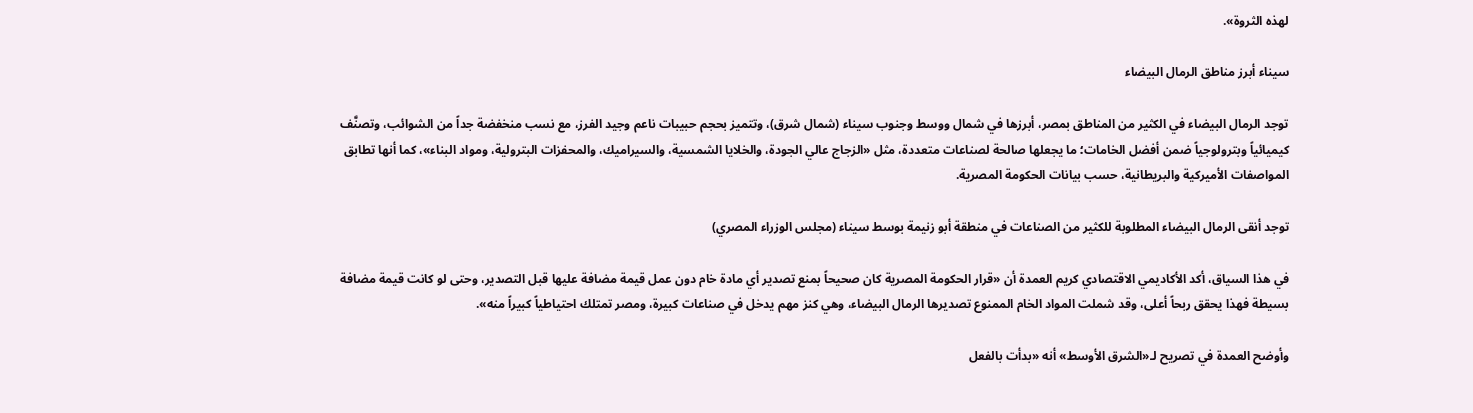لهذه الثروة».

سيناء أبرز مناطق الرمال البيضاء

توجد الرمال البيضاء في الكثير من المناطق بمصر، أبرزها في شمال ووسط وجنوب سيناء (شمال شرق)، وتتميز بحجم حبيبات ناعم وجيد الفرز، مع نسب منخفضة جداً من الشوائب، وتصنَّف كيميائياً وبترولوجياً ضمن أفضل الخامات؛ ما يجعلها صالحة لصناعات متعددة، مثل «الزجاج عالي الجودة، والخلايا الشمسية، والسيراميك، والمحفزات البترولية، ومواد البناء»، كما أنها تطابق المواصفات الأميركية والبريطانية، حسب بيانات الحكومة المصرية.

توجد أنقى الرمال البيضاء المطلوبة للكثير من الصناعات في منطقة أبو زنيمة بوسط سيناء (مجلس الوزراء المصري)

في هذا السياق، أكد الأكاديمي الاقتصادي كريم العمدة أن «قرار الحكومة المصرية كان صحيحاً بمنع تصدير أي مادة خام دون عمل قيمة مضافة عليها قبل التصدير، وحتى لو كانت قيمة مضافة بسيطة فهذا يحقق ربحاً أعلى، وقد شملت المواد الخام الممنوع تصديرها الرمال البيضاء، وهي كنز مهم يدخل في صناعات كبيرة، ومصر تمتلك احتياطياً كبيراً منه».

وأوضح العمدة في تصريح لـ«الشرق الأوسط» أنه «بدأت بالفعل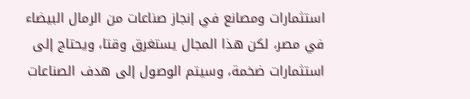استثمارات ومصانع في إنجاز صناعات من الرمال البيضاء في مصر، لكن هذا المجال يستغرق وقتا، ويحتاج إلى استثمارات ضخمة، وسيتم الوصول إلى هدف الصناعات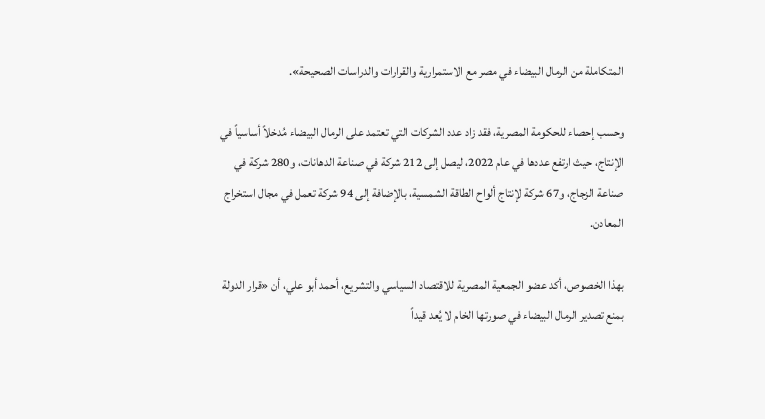المتكاملة من الرمال البيضاء في مصر مع الاستمرارية والقرارات والدراسات الصحيحة».

وحسب إحصاء للحكومة المصرية، فقد زاد عدد الشركات التي تعتمد على الرمال البيضاء مُدخلاً أساسياً في الإنتاج، حيث ارتفع عددها في عام 2022، ليصل إلى 212 شركة في صناعة الدهانات، و280 شركة في صناعة الزجاج، و67 شركة لإنتاج ألواح الطاقة الشمسية، بالإضافة إلى 94 شركة تعمل في مجال استخراج المعادن.

بهذا الخصوص، أكد عضو الجمعية المصرية للاقتصاد السياسي والتشريع، أحمد أبو علي، أن «قرار الدولة بمنع تصدير الرمال البيضاء في صورتها الخام لا يُعد قيداً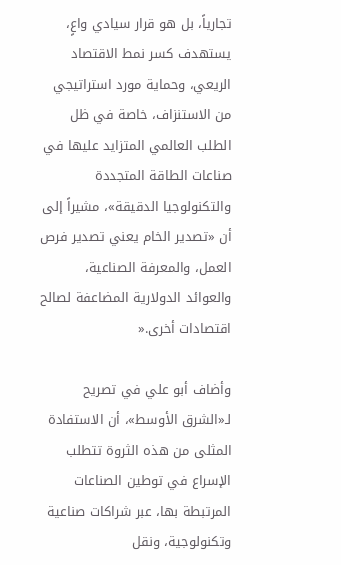تجارياً، بل هو قرار سيادي واعٍ، يستهدف كسر نمط الاقتصاد الريعي، وحماية مورد استراتيجي من الاستنزاف، خاصة في ظل الطلب العالمي المتزايد عليها في صناعات الطاقة المتجددة والتكنولوجيا الدقيقة»، مشيراً إلى أن «تصدير الخام يعني تصدير فرص العمل، والمعرفة الصناعية، والعوائد الدولارية المضاعفة لصالح اقتصادات أخرى.«

وأضاف أبو علي في تصريح لـ«الشرق الأوسط»، أن الاستفادة المثلى من هذه الثروة تتطلب الإسراع في توطين الصناعات المرتبطة بها، عبر شراكات صناعية وتكنولوجية، ونقل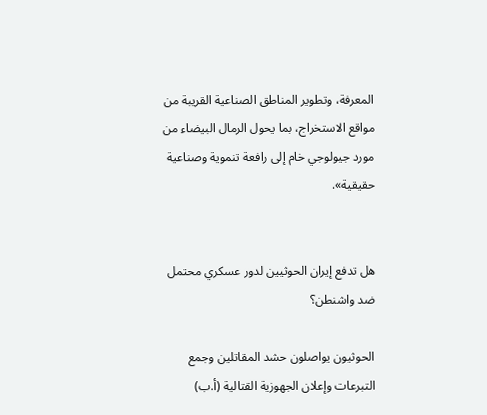المعرفة، وتطوير المناطق الصناعية القريبة من مواقع الاستخراج، بما يحول الرمال البيضاء من مورد جيولوجي خام إلى رافعة تنموية وصناعية حقيقية».


هل تدفع إيران الحوثيين لدور عسكري محتمل ضد واشنطن؟

الحوثيون يواصلون حشد المقاتلين وجمع التبرعات وإعلان الجهوزية القتالية (أ.ب)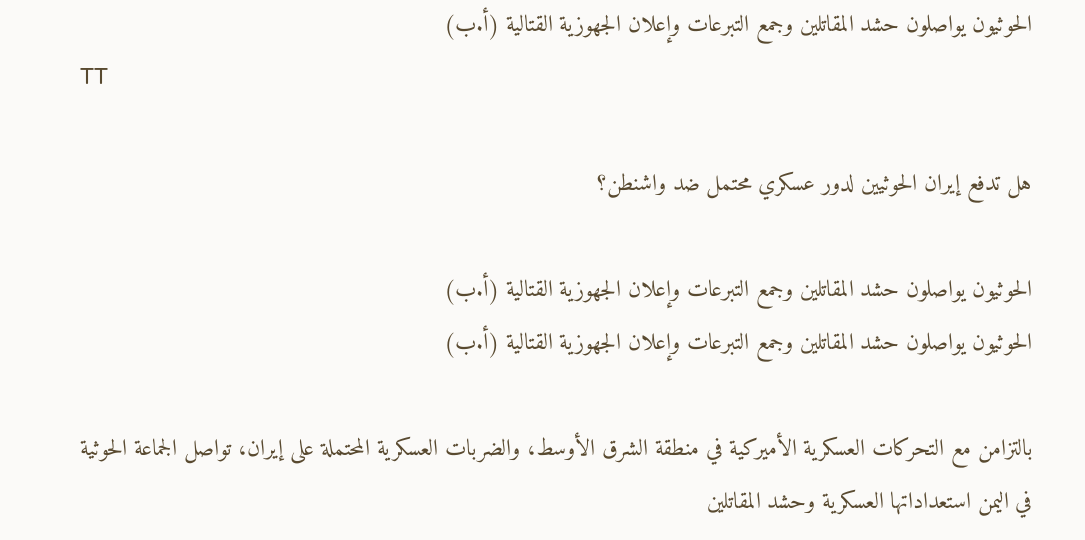الحوثيون يواصلون حشد المقاتلين وجمع التبرعات وإعلان الجهوزية القتالية (أ.ب)
TT

هل تدفع إيران الحوثيين لدور عسكري محتمل ضد واشنطن؟

الحوثيون يواصلون حشد المقاتلين وجمع التبرعات وإعلان الجهوزية القتالية (أ.ب)
الحوثيون يواصلون حشد المقاتلين وجمع التبرعات وإعلان الجهوزية القتالية (أ.ب)

بالتزامن مع التحركات العسكرية الأميركية في منطقة الشرق الأوسط، والضربات العسكرية المحتملة على إيران، تواصل الجماعة الحوثية في اليمن استعداداتها العسكرية وحشد المقاتلين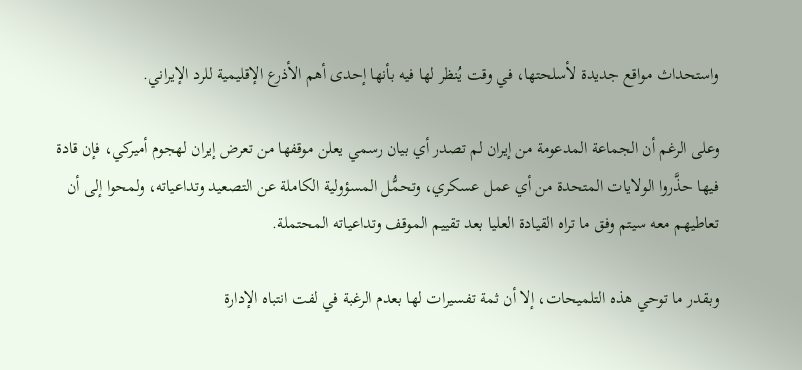واستحداث مواقع جديدة لأسلحتها، في وقت يُنظر لها فيه بأنها إحدى أهم الأذرع الإقليمية للرد الإيراني.

وعلى الرغم أن الجماعة المدعومة من إيران لم تصدر أي بيان رسمي يعلن موقفها من تعرض إيران لهجوم أميركي، فإن قادة فيها حذَّروا الولايات المتحدة من أي عمل عسكري، وتحمُّل المسؤولية الكاملة عن التصعيد وتداعياته، ولمحوا إلى أن تعاطيهم معه سيتم وفق ما تراه القيادة العليا بعد تقييم الموقف وتداعياته المحتملة.

وبقدر ما توحي هذه التلميحات، إلا أن ثمة تفسيرات لها بعدم الرغبة في لفت انتباه الإدارة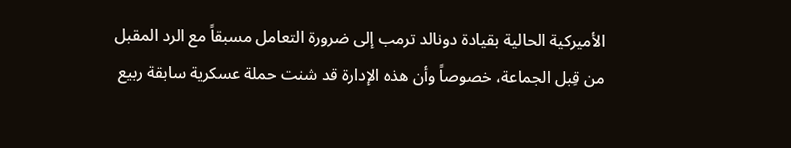الأميركية الحالية بقيادة دونالد ترمب إلى ضرورة التعامل مسبقاً مع الرد المقبل من قِبل الجماعة، خصوصاً وأن هذه الإدارة قد شنت حملة عسكرية سابقة ربيع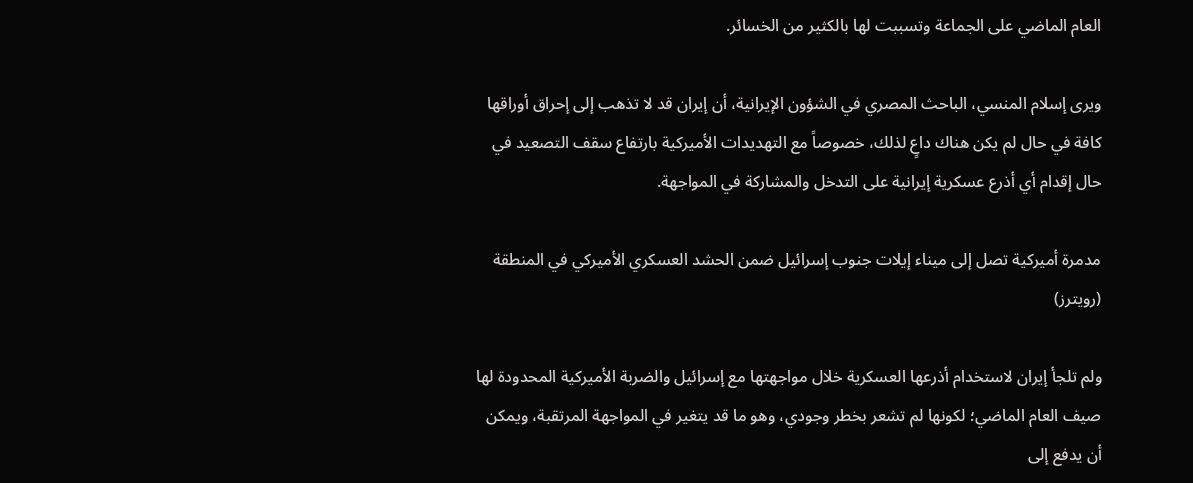العام الماضي على الجماعة وتسببت لها بالكثير من الخسائر.

ويرى إسلام المنسي، الباحث المصري في الشؤون الإيرانية، أن إيران قد لا تذهب إلى إحراق أوراقها كافة في حال لم يكن هناك داعٍ لذلك، خصوصاً مع التهديدات الأميركية بارتفاع سقف التصعيد في حال إقدام أي أذرع عسكرية إيرانية على التدخل والمشاركة في المواجهة.

مدمرة أميركية تصل إلى ميناء إيلات جنوب إسرائيل ضمن الحشد العسكري الأميركي في المنطقة (رويترز)

ولم تلجأ إيران لاستخدام أذرعها العسكرية خلال مواجهتها مع إسرائيل والضربة الأميركية المحدودة لها صيف العام الماضي؛ لكونها لم تشعر بخطر وجودي، وهو ما قد يتغير في المواجهة المرتقبة، ويمكن أن يدفع إلى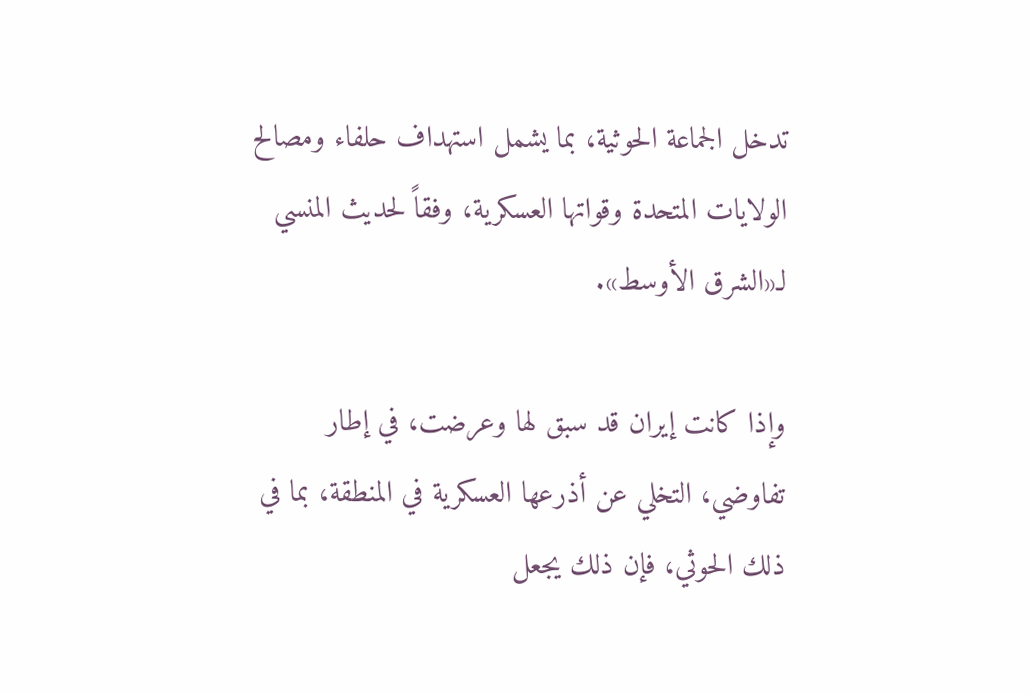تدخل الجماعة الحوثية، بما يشمل استهداف حلفاء ومصالح الولايات المتحدة وقواتها العسكرية، وفقاً لحديث المنسي لـ«الشرق الأوسط».

وإذا كانت إيران قد سبق لها وعرضت، في إطار تفاوضي، التخلي عن أذرعها العسكرية في المنطقة، بما في ذلك الحوثي، فإن ذلك يجعل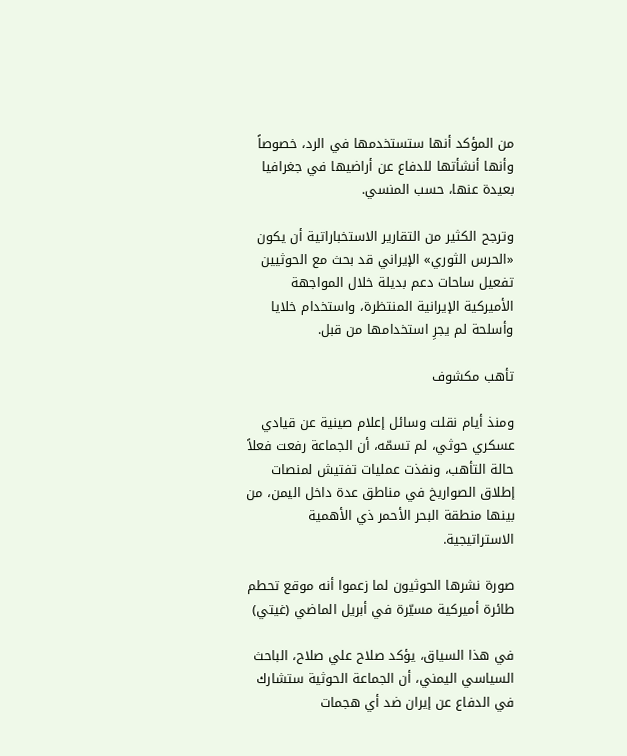من المؤكد أنها ستستخدمها في الرد، خصوصاً وأنها أنشأتها للدفاع عن أراضيها في جغرافيا بعيدة عنها، حسب المنسي.

وترجح الكثير من التقارير الاستخباراتية أن يكون «الحرس الثوري» الإيراني قد بحث مع الحوثيين تفعيل ساحات دعم بديلة خلال المواجهة الأميركية الإيرانية المنتظرة، واستخدام خلايا وأسلحة لم يجرِ استخدامها من قبل.

تأهب مكشوف

ومنذ أيام نقلت وسائل إعلام صينية عن قيادي عسكري حوثي، لم تسمّه، أن الجماعة رفعت فعلاً حالة التأهب، ونفذت عمليات تفتيش لمنصات إطلاق الصواريخ في مناطق عدة داخل اليمن، من بينها منطقة البحر الأحمر ذي الأهمية الاستراتيجية.

صورة نشرها الحوثيون لما زعموا أنه موقع تحطم طائرة أميركية مسيّرة في أبريل الماضي (غيتي)

في هذا السياق، يؤكد صلاح علي صلاح، الباحث السياسي اليمني، أن الجماعة الحوثية ستشارك في الدفاع عن إيران ضد أي هجمات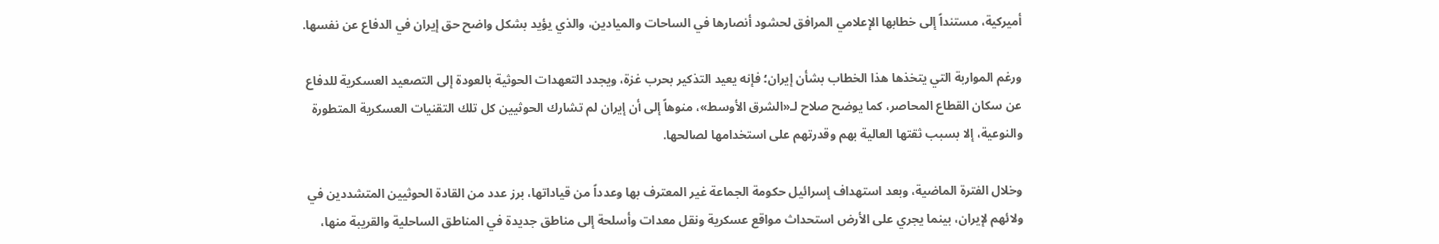أميركية، مستنداً إلى خطابها الإعلامي المرافق لحشود أنصارها في الساحات والميادين، والذي يؤيد بشكل واضح حق إيران في الدفاع عن نفسها.

ورغم المواربة التي يتخذها هذا الخطاب بشأن إيران؛ فإنه يعيد التذكير بحرب غزة، ويجدد التعهدات الحوثية بالعودة إلى التصعيد العسكرية للدفاع عن سكان القطاع المحاصر، كما يوضح صلاح لـ«الشرق الأوسط»، منوهاً إلى أن إيران لم تشارك الحوثيين كل تلك التقنيات العسكرية المتطورة والنوعية، إلا بسبب ثقتها العالية بهم وقدرتهم على استخدامها لصالحها.

وخلال الفترة الماضية، وبعد استهداف إسرائيل حكومة الجماعة غير المعترف بها وعدداً من قياداتها، برز عدد من القادة الحوثيين المتشددين في ولائهم لإيران، بينما يجري على الأرض استحداث مواقع عسكرية ونقل معدات وأسلحة إلى مناطق جديدة في المناطق الساحلية والقريبة منها،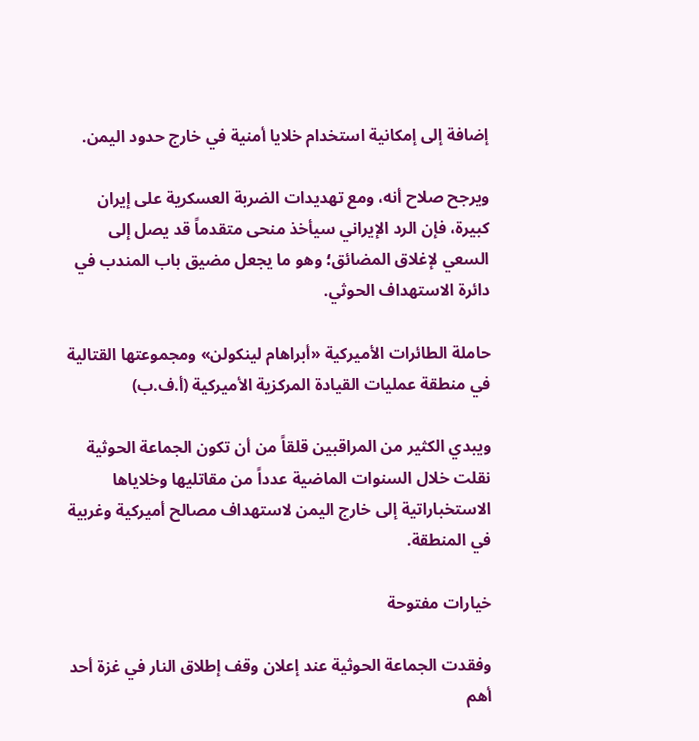إضافة إلى إمكانية استخدام خلايا أمنية في خارج حدود اليمن.

ويرجح صلاح أنه، ومع تهديدات الضربة العسكرية على إيران كبيرة، فإن الرد الإيراني سيأخذ منحى متقدماً قد يصل إلى السعي لإغلاق المضائق؛ وهو ما يجعل مضيق باب المندب في دائرة الاستهداف الحوثي.

حاملة الطائرات الأميركية «أبراهام لينكولن» ومجموعتها القتالية في منطقة عمليات القيادة المركزية الأميركية (أ.ف.ب)

ويبدي الكثير من المراقبين قلقاً من أن تكون الجماعة الحوثية نقلت خلال السنوات الماضية عدداً من مقاتليها وخلاياها الاستخباراتية إلى خارج اليمن لاستهداف مصالح أميركية وغربية في المنطقة.

خيارات مفتوحة

وفقدت الجماعة الحوثية عند إعلان وقف إطلاق النار في غزة أحد أهم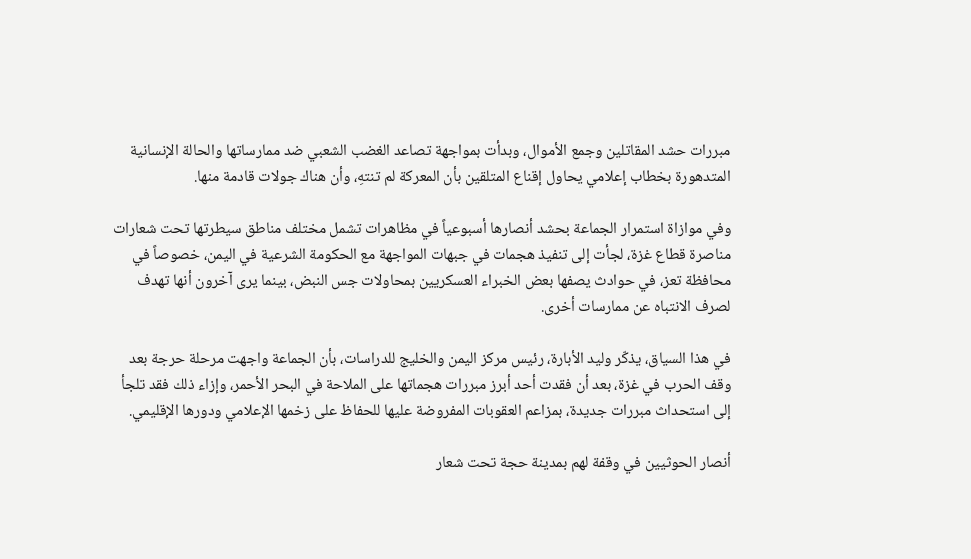مبررات حشد المقاتلين وجمع الأموال، وبدأت بمواجهة تصاعد الغضب الشعبي ضد ممارساتها والحالة الإنسانية المتدهورة بخطاب إعلامي يحاول إقناع المتلقين بأن المعركة لم تنتهِ، وأن هناك جولات قادمة منها.

وفي موازاة استمرار الجماعة بحشد أنصارها أسبوعياً في مظاهرات تشمل مختلف مناطق سيطرتها تحت شعارات مناصرة قطاع غزة، لجأت إلى تنفيذ هجمات في جبهات المواجهة مع الحكومة الشرعية في اليمن، خصوصاً في محافظة تعز، في حوادث يصفها بعض الخبراء العسكريين بمحاولات جس النبض، بينما يرى آخرون أنها تهدف لصرف الانتباه عن ممارسات أخرى.

في هذا السياق، يذكّر وليد الأبارة، رئيس مركز اليمن والخليج للدراسات، بأن الجماعة واجهت مرحلة حرجة بعد وقف الحرب في غزة، بعد أن فقدت أحد أبرز مبررات هجماتها على الملاحة في البحر الأحمر، وإزاء ذلك فقد تلجأ إلى استحداث مبررات جديدة، بمزاعم العقوبات المفروضة عليها للحفاظ على زخمها الإعلامي ودورها الإقليمي.

أنصار الحوثيين في وقفة لهم بمدينة حجة تحت شعار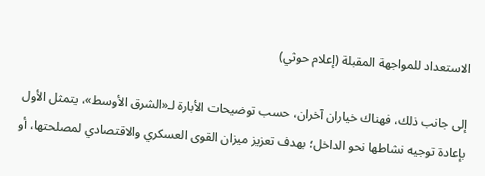الاستعداد للمواجهة المقبلة (إعلام حوثي)

إلى جانب ذلك، فهناك خياران آخران، حسب توضيحات الأبارة لـ«الشرق الأوسط»، يتمثل الأول بإعادة توجيه نشاطها نحو الداخل؛ بهدف تعزيز ميزان القوى العسكري والاقتصادي لمصلحتها، أو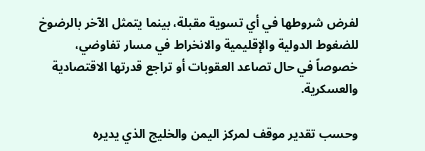لفرض شروطها في أي تسوية مقبلة، بينما يتمثل الآخر بالرضوخ للضغوط الدولية والإقليمية والانخراط في مسار تفاوضي، خصوصاً في حال تصاعد العقوبات أو تراجع قدرتها الاقتصادية والعسكرية.

وحسب تقدير موقف لمركز اليمن والخليج الذي يديره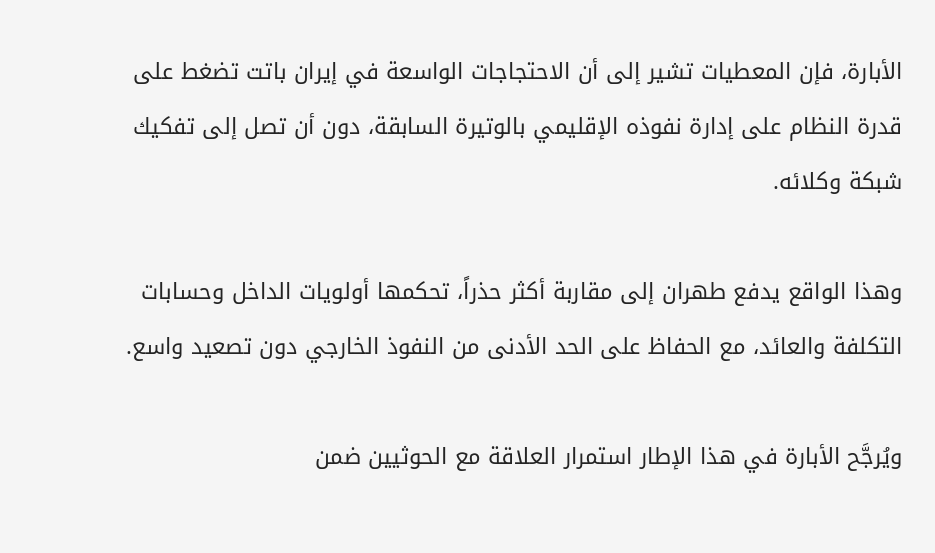الأبارة، فإن المعطيات تشير إلى أن الاحتجاجات الواسعة في إيران باتت تضغط على قدرة النظام على إدارة نفوذه الإقليمي بالوتيرة السابقة، دون أن تصل إلى تفكيك شبكة وكلائه.

وهذا الواقع يدفع طهران إلى مقاربة أكثر حذراً، تحكمها أولويات الداخل وحسابات التكلفة والعائد، مع الحفاظ على الحد الأدنى من النفوذ الخارجي دون تصعيد واسع.

ويُرجَّح الأبارة في هذا الإطار استمرار العلاقة مع الحوثيين ضمن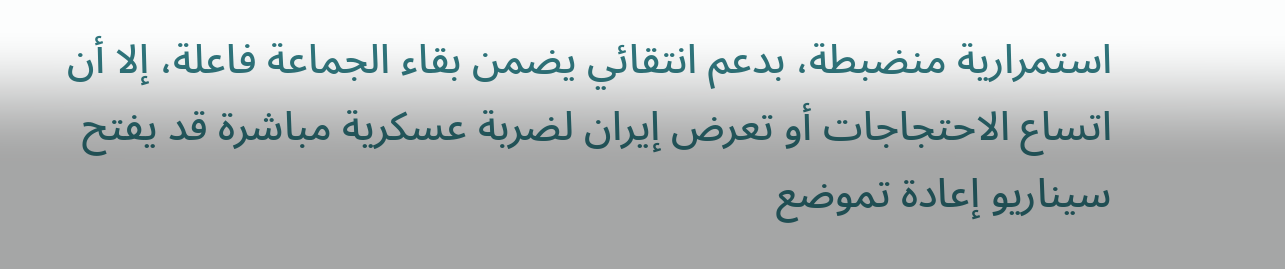استمرارية منضبطة، بدعم انتقائي يضمن بقاء الجماعة فاعلة، إلا أن اتساع الاحتجاجات أو تعرض إيران لضربة عسكرية مباشرة قد يفتح سيناريو إعادة تموضع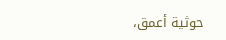حوثية أعمق،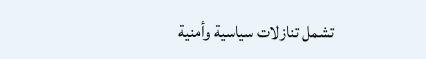تشمل تنازلات سياسية وأمنية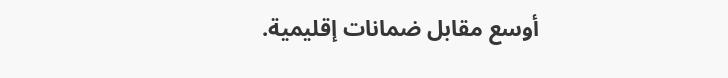أوسع مقابل ضمانات إقليمية.